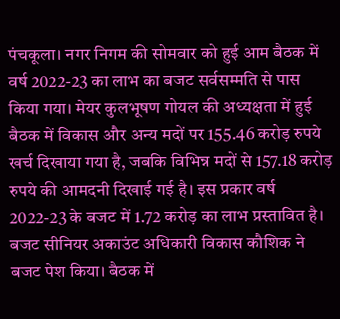पंचकूला। नगर निगम की सोमवार को हुई आम बैठक में वर्ष 2022-23 का लाभ का बजट सर्वसम्मति से पास किया गया। मेयर कुलभूषण गोयल की अध्यक्षता में हुई बैठक में विकास और अन्य मदों पर 155.46 करोड़ रुपये खर्च दिखाया गया है, जबकि विभिन्न मदों से 157.18 करोड़ रुपये की आमदनी दिखाई गई है। इस प्रकार वर्ष 2022-23 के बजट में 1.72 करोड़ का लाभ प्रस्तावित है। बजट सीनियर अकाउंट अधिकारी विकास कौशिक ने बजट पेश किया। बैठक में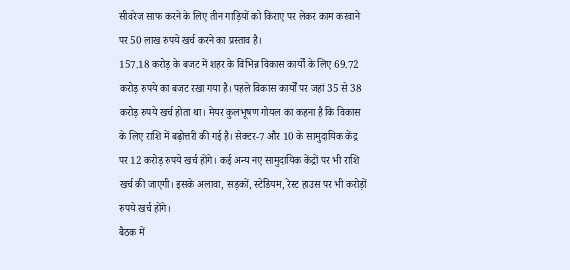सीवरेज साफ करने के लिए तीन गाड़ियों को किराए पर लेकर काम करवाने पर 50 लाख रुपये खर्च करने का प्रस्ताव है।
157.18 करोड़ के बजट में शहर के विभिन्न विकास कार्यों के लिए 69.72 करोड़ रुपये का बजट रखा गया है। पहले विकास कार्यों पर जहां 35 से 38 करोड़ रुपये खर्च होता था। मेयर कुलभूषण गोयल का कहना है कि विकास के लिए राशि में बढ़ोत्तरी की गई है। सेक्टर-7 और 10 के सामुदायिक केंद्र पर 12 करोड़ रुपये खर्च होंगे। कई अन्य नए सामुदायिक केंद्रों पर भी राशि खर्च की जाएगी। इसके अलावा, सड़कों, स्टेडियम, रेस्ट हाउस पर भी करोड़ों रुपये खर्च होंगे।
बैठक में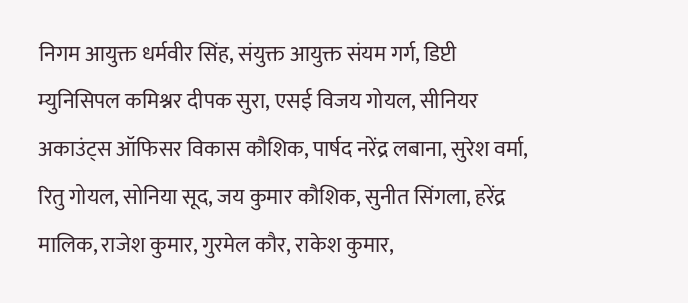निगम आयुक्त धर्मवीर सिंह, संयुक्त आयुक्त संयम गर्ग, डिप्टी म्युनिसिपल कमिश्नर दीपक सुरा, एसई विजय गोयल, सीनियर अकाउंट्स ऑफिसर विकास कौशिक, पार्षद नरेंद्र लबाना, सुरेश वर्मा, रितु गोयल, सोनिया सूद, जय कुमार कौशिक, सुनीत सिंगला, हरेंद्र मालिक, राजेश कुमार, गुरमेल कौर, राकेश कुमार,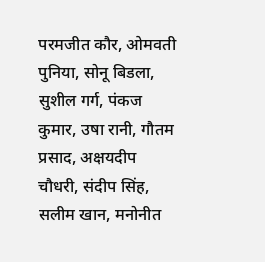परमजीत कौर, ओमवती पुनिया, सोनू बिडला, सुशील गर्ग, पंकज कुमार, उषा रानी, गौतम प्रसाद, अक्षयदीप चौधरी, संदीप सिंह, सलीम खान, मनोनीत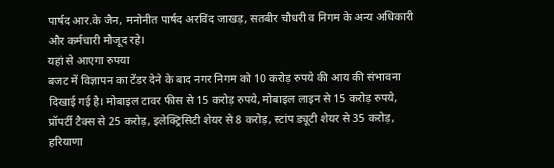पार्षद आर.के जैन, मनोनीत पार्षद अरविंद जाखड़, सतबीर चौधरी व निगम के अन्य अधिकारी और कर्मचारी मौजूद रहे।
यहां से आएगा रुपया
बजट में विज्ञापन का टेंडर देने के बाद नगर निगम को 10 करोड़ रुपये की आय की संभावना दिखाई गई है। मोबाइल टावर फीस से 15 करोड़ रुपये, मोबाइल लाइन से 15 करोड़ रुपये, प्रॉपर्टी टैक्स से 25 करोड़, इलेक्ट्रिसिटी शेयर से 8 करोड़, स्टांप ड्यूटी शेयर से 35 करोड़, हरियाणा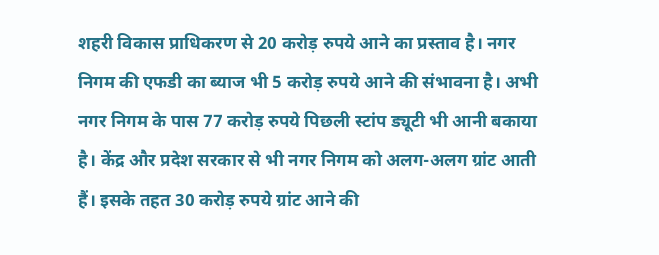शहरी विकास प्राधिकरण से 20 करोड़ रुपये आने का प्रस्ताव है। नगर निगम की एफडी का ब्याज भी 5 करोड़ रुपये आने की संभावना है। अभी नगर निगम के पास 77 करोड़ रुपये पिछली स्टांप ड्यूटी भी आनी बकाया है। केंद्र और प्रदेश सरकार से भी नगर निगम को अलग-अलग ग्रांट आती हैं। इसके तहत 30 करोड़ रुपये ग्रांट आने की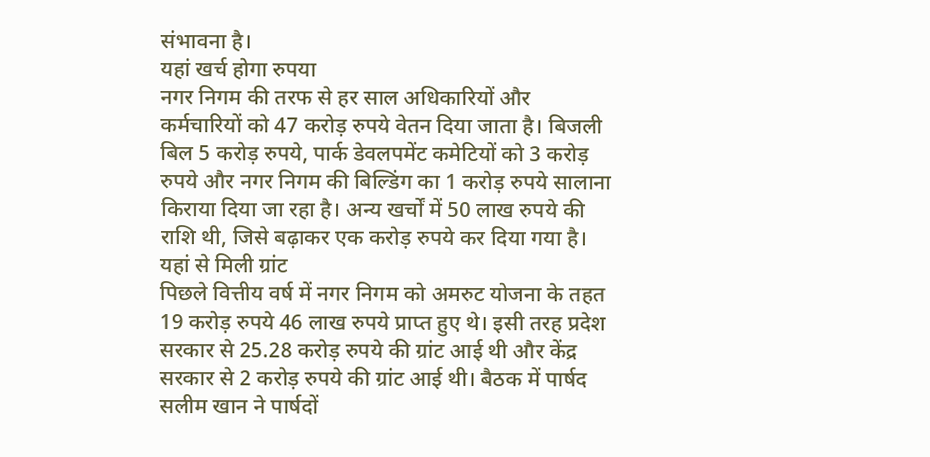संभावना है।
यहां खर्च होगा रुपया
नगर निगम की तरफ से हर साल अधिकारियों और कर्मचारियों को 47 करोड़ रुपये वेतन दिया जाता है। बिजली बिल 5 करोड़ रुपये, पार्क डेवलपमेंट कमेटियों को 3 करोड़ रुपये और नगर निगम की बिल्डिंग का 1 करोड़ रुपये सालाना किराया दिया जा रहा है। अन्य खर्चों में 50 लाख रुपये की राशि थी, जिसे बढ़ाकर एक करोड़ रुपये कर दिया गया है।
यहां से मिली ग्रांट
पिछले वित्तीय वर्ष में नगर निगम को अमरुट योजना के तहत 19 करोड़ रुपये 46 लाख रुपये प्राप्त हुए थे। इसी तरह प्रदेश सरकार से 25.28 करोड़ रुपये की ग्रांट आई थी और केंद्र सरकार से 2 करोड़ रुपये की ग्रांट आई थी। बैठक में पार्षद सलीम खान ने पार्षदों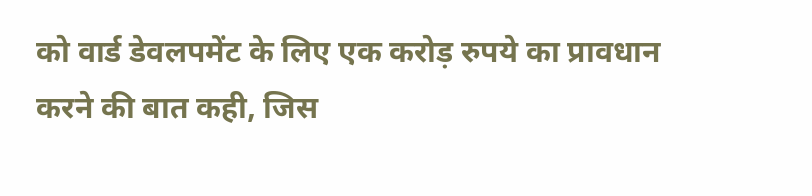को वार्ड डेवलपमेंट के लिए एक करोड़ रुपये का प्रावधान करने की बात कही, जिस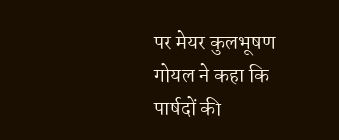पर मेयर कुलभूषण गोयल ने कहा कि पार्षदों की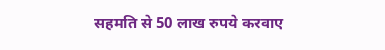सहमति से 50 लाख रुपये करवाए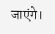जाएंगे।